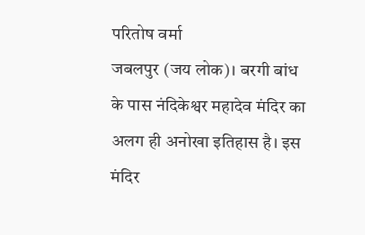परितोष वर्मा
जबलपुर (जय लोक)। बरगी बांध के पास नंदिकेश्वर महादेव मंदिर का अलग ही अनोखा इतिहास है। इस मंदिर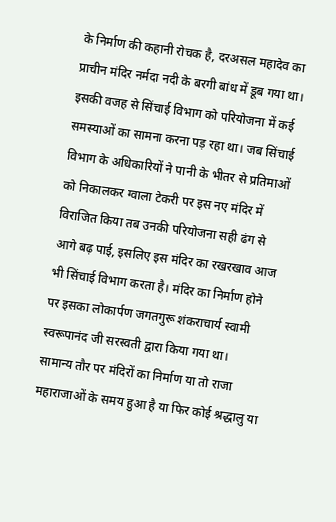के निर्माण की कहानी रोचक है, दरअसल महादेव का प्राचीन मंदिर नर्मदा नदी के बरगी बांध में डूब गया था। इसकी वजह से सिंचाई विभाग को परियोजना में कई समस्याओं का सामना करना पड़ रहा था। जब सिंचाई विभाग के अधिकारियों ने पानी के भीतर से प्रतिमाओं को निकालकर ग्वाला टेकरी पर इस नए मंदिर में विराजित किया तब उनकी परियोजना सही ढंग से आगे बढ़ पाई, इसलिए इस मंदिर का रखरखाव आज भी सिंचाई विभाग करता है। मंदिर का निर्माण होने पर इसका लोकार्पण जगतगुरू शंकराचार्य स्वामी स्वरूपानंद जी सरस्वती द्वारा किया गया था।
सामान्य तौर पर मंदिरों का निर्माण या तो राजा महाराजाओं के समय हुआ है या फिर कोई श्रद्धालु या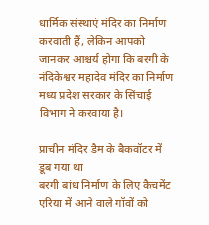धार्मिक संस्थाएं मंदिर का निर्माण करवाती हैं, लेकिन आपको जानकर आश्चर्य होगा कि बरगी के नंदिकेश्वर महादेव मंदिर का निर्माण मध्य प्रदेश सरकार के सिंचाई विभाग ने करवाया है।

प्राचीन मंदिर डैम के बैकवॉटर में डूब गया था
बरगी बांध निर्माण के लिए कैचमेंट एरिया में आने वाले गॉवों को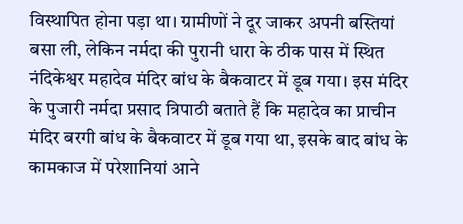विस्थापित होना पड़ा था। ग्रामीणों ने दूर जाकर अपनी बस्तियां बसा ली, लेकिन नर्मदा की पुरानी धारा के ठीक पास में स्थित नंदिकेश्वर महादेव मंदिर बांध के बैकवाटर में डूब गया। इस मंदिर के पुजारी नर्मदा प्रसाद त्रिपाठी बताते हैं कि महादेव का प्राचीन मंदिर बरगी बांध के बैकवाटर में डूब गया था, इसके बाद बांध के कामकाज में परेशानियां आने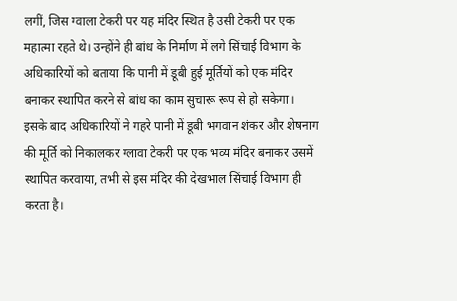लगीं, जिस ग्वाला टेकरी पर यह मंदिर स्थित है उसी टेकरी पर एक महात्मा रहते थे। उन्होंने ही बांध के निर्माण में लगे सिंचाई विभाग के अधिकारियों को बताया कि पानी में डूबी हुई मूर्तियों को एक मंदिर बनाकर स्थापित करने से बांध का काम सुचारू रूप से हो सकेगा। इसके बाद अधिकारियों ने गहरे पानी में डूबी भगवान शंकर और शेषनाग की मूर्ति को निकालकर ग्लावा टेकरी पर एक भव्य मंदिर बनाकर उसमें स्थापित करवाया, तभी से इस मंदिर की देखभाल सिंचाई विभाग ही करता है।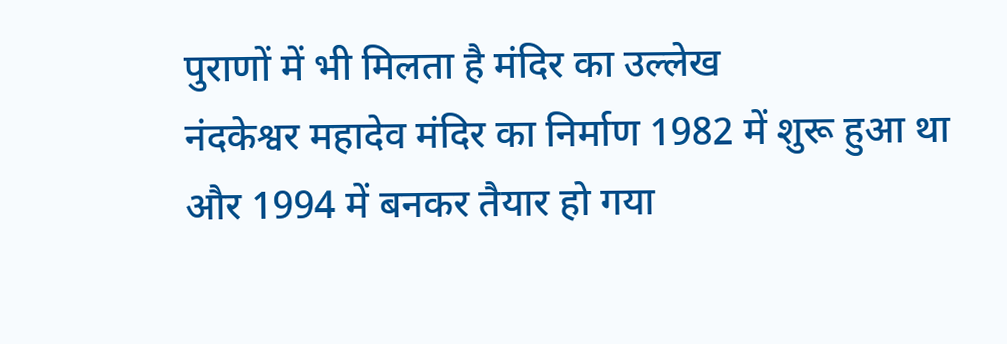पुराणों में भी मिलता है मंदिर का उल्लेख
नंदकेश्वर महादेव मंदिर का निर्माण 1982 में शुरू हुआ था और 1994 में बनकर तैयार हो गया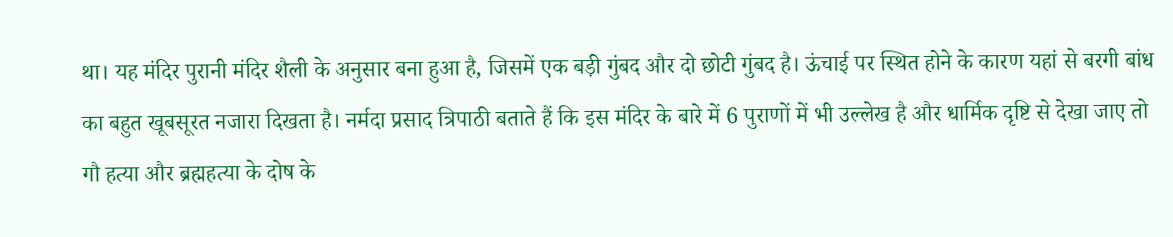था। यह मंदिर पुरानी मंदिर शैली के अनुसार बना हुआ है, जिसमें एक बड़ी गुंबद और दो छोटी गुंबद है। ऊंचाई पर स्थित होने के कारण यहां से बरगी बांध का बहुत खूबसूरत नजारा दिखता है। नर्मदा प्रसाद त्रिपाठी बताते हैं कि इस मंदिर के बारे में 6 पुराणों में भी उल्लेख है और धार्मिक दृष्टि से देखा जाए तो गौ हत्या और ब्रह्महत्या के दोष के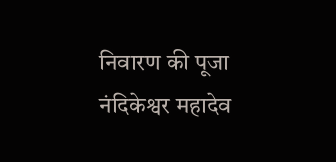निवारण की पूजा नंदिकेश्वर महादेव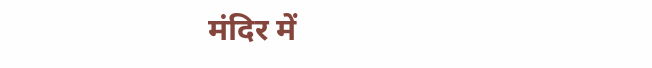मंदिर में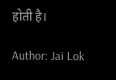होती है।

Author: Jai Lok